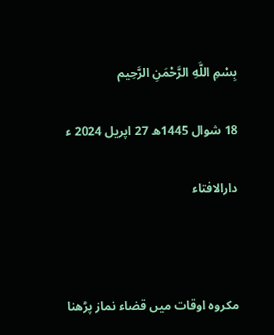بِسْمِ اللَّهِ الرَّحْمَنِ الرَّحِيم

18 شوال 1445ھ 27 اپریل 2024 ء

دارالافتاء



مکروہ اوقات میں قضاء نماز پڑھنا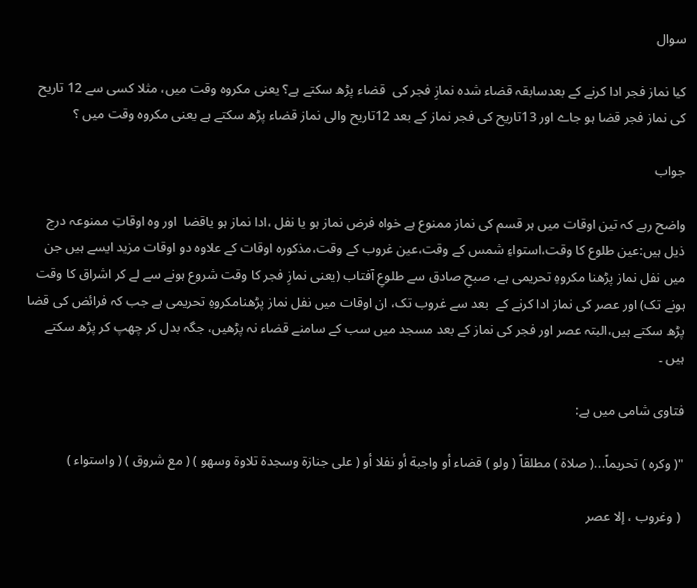سوال

کیا نماز فجر ادا کرنے کے بعدسابقہ قضاء شدہ نمازِ فجر کی  قضاء پڑھ سکتے ہے؟ یعنی مکروہ وقت میں، مثلا کسی سے 12 تاریح کی نماز فجر قضا ہو جاے اور 13تاریح کی فجر نماز کے بعد 12تاریح والی نماز قضاء پڑھ سکتے ہے یعنی مکروہ وقت میں ؟

جواب

واضح رہے کہ تین اوقات میں ہر قسم کی نماز ممنوع ہے خواہ فرض نماز ہو یا نفل ،ادا نماز ہو یاقضا  اور وہ اوقاتِ ممنوعہ درج ذیل ہیں:عین طلوع کا وقت،استواءِ شمس کے وقت،عین غروب کے وقت،مذکورہ اوقات کے علاوہ دو اوقات مزید ایسے ہیں جن میں نفل نماز پڑھنا مکروہِ تحریمی ہے، صبحِ صادق سے طلوعِ آفتاب (یعنی نمازِ فجر کا وقت شروع ہونے سے لے کر اشراق کا وقت ہونے تک) اور عصر کی نماز ادا کرنے کے  بعد سے غروب تک، ان اوقات میں نفل نماز پڑھنامکروہِ تحریمی ہے جب کہ فرائض کی قضا پڑھ سکتے ہیں،البتہ عصر اور فجر کی نماز کے بعد مسجد میں سب کے سامنے قضاء نہ پڑھیں، جگہ بدل کر چھپ کر پڑھ سکتے ہیں ۔

فتاوی شامی میں ہے:

"( وكره ) تحريماً...( صلاة ) مطلقاً ( ولو ) قضاء أو واجبة أو نفلا أو ( على جنازة وسجدة تلاوة وسهو ) ( مع شروق ) ( واستواء )

 ( وغروب ، إلا عصر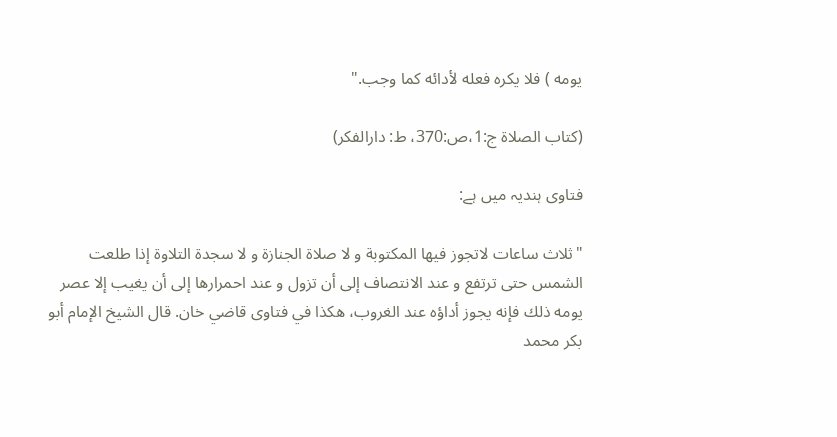يومه ) فلا يكره فعله لأدائه كما وجب."

(کتاب الصلاۃ ج:1،ص:370، ط: دارالفکر)

فتاوی ہندیہ میں ہے:

"ثلاث ساعات لاتجوز فيها المكتوبة و لا صلاة الجنازة و لا سجدة التلاوة إذا طلعت الشمس حتى ترتفع و عند الانتصاف إلى أن تزول و عند احمرارها إلى أن يغيب إلا عصر يومه ذلك فإنه يجوز أداؤه عند الغروب، هكذا في فتاوى قاضي خان. قال الشيخ الإمام أبو بكر محمد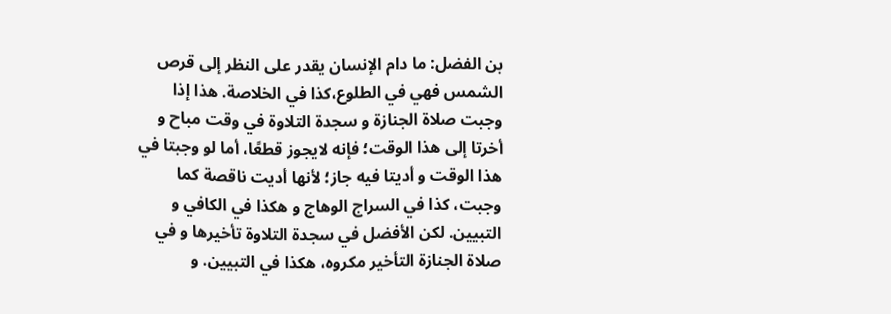بن الفضل: ما دام الإنسان يقدر على النظر إلى قرص الشمس فهي في الطلوع،كذا في الخلاصة. هذا إذا وجبت صلاة الجنازة و سجدة التلاوة في وقت مباح و أخرتا إلى هذا الوقت؛ فإنه لايجوز قطعًا، أما لو وجبتا في هذا الوقت و أديتا فيه جاز؛ لأنها أديت ناقصة كما وجبت، كذا في السراج الوهاج و هكذا في الكافي و التبيين. لكن الأفضل في سجدة التلاوة تأخيرها و في صلاة الجنازة التأخير مكروه، هكذا في التبيين. و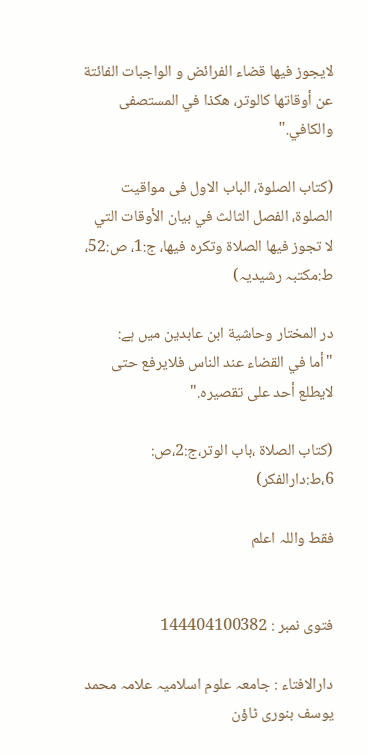لايجوز فيها قضاء الفرائض و الواجبات الفائتة عن أوقاتها كالوتر، هكذا في المستصفى والكافي."

(کتاب الصلوۃ، الباب الاول فی مواقیت الصلوۃ، الفصل الثالث في بيان الأوقات التي لا تجوز فيها الصلاة وتكره فيها، ج:1، ص:52، ط:مکتبہ رشیدیہ)

در المختار وحاشية ابن عابدين میں ہے:
"أما في القضاء عند الناس فلايرفع حتى لايطلع أحد على تقصيره."

(کتاب الصلاۃ ،باب الوتر،ج:2،ص: 6،ط:دارالفکر)

فقط واللہ اعلم


فتوی نمبر : 144404100382

دارالافتاء : جامعہ علوم اسلامیہ علامہ محمد یوسف بنوری ٹاؤن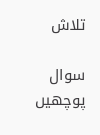تلاش

سوال پوچھیں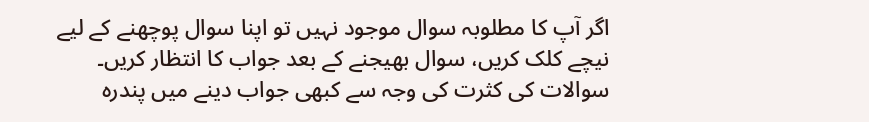اگر آپ کا مطلوبہ سوال موجود نہیں تو اپنا سوال پوچھنے کے لیے نیچے کلک کریں، سوال بھیجنے کے بعد جواب کا انتظار کریں۔ سوالات کی کثرت کی وجہ سے کبھی جواب دینے میں پندرہ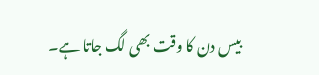بیس دن کا وقت بھی لگ جاتا ہے۔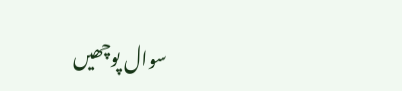سوال پوچھیں